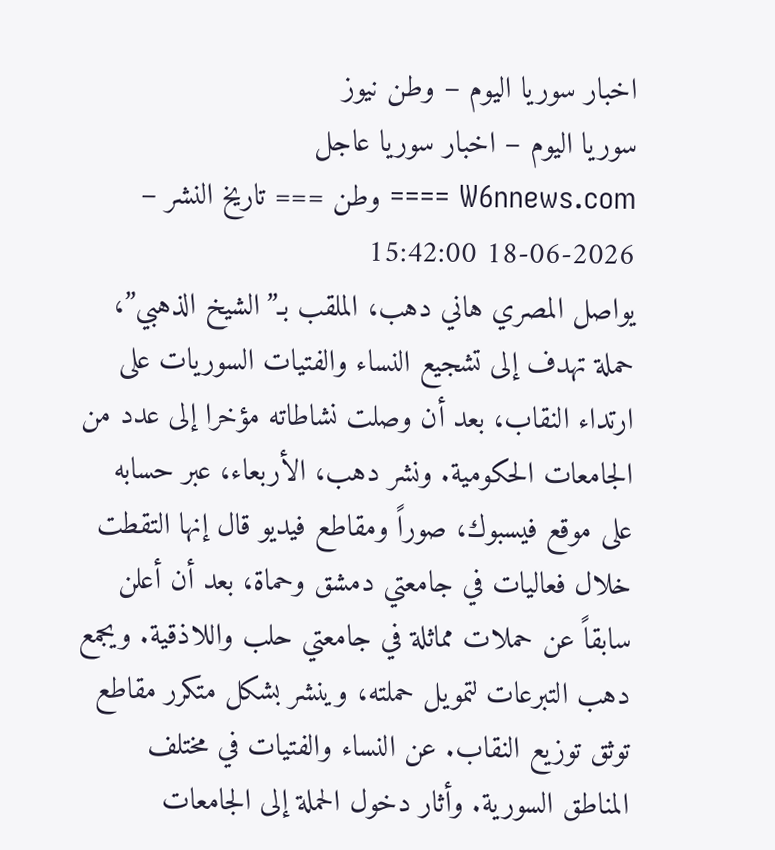اخبار سوريا اليوم – وطن نيوز
سوريا اليوم – اخبار سوريا عاجل
W6nnews.com ==== وطن === تاريخ النشر – 2026-06-18 15:42:00
يواصل المصري هاني دهب، الملقب بـ”الشيخ الذهبي”، حملة تهدف إلى تشجيع النساء والفتيات السوريات على ارتداء النقاب، بعد أن وصلت نشاطاته مؤخرا إلى عدد من الجامعات الحكومية. ونشر دهب، الأربعاء، عبر حسابه على موقع فيسبوك، صوراً ومقاطع فيديو قال إنها التقطت خلال فعاليات في جامعتي دمشق وحماة، بعد أن أعلن سابقاً عن حملات مماثلة في جامعتي حلب واللاذقية. ويجمع دهب التبرعات لتمويل حملته، وينشر بشكل متكرر مقاطع توثق توزيع النقاب. عن النساء والفتيات في مختلف المناطق السورية. وأثار دخول الحملة إلى الجامعات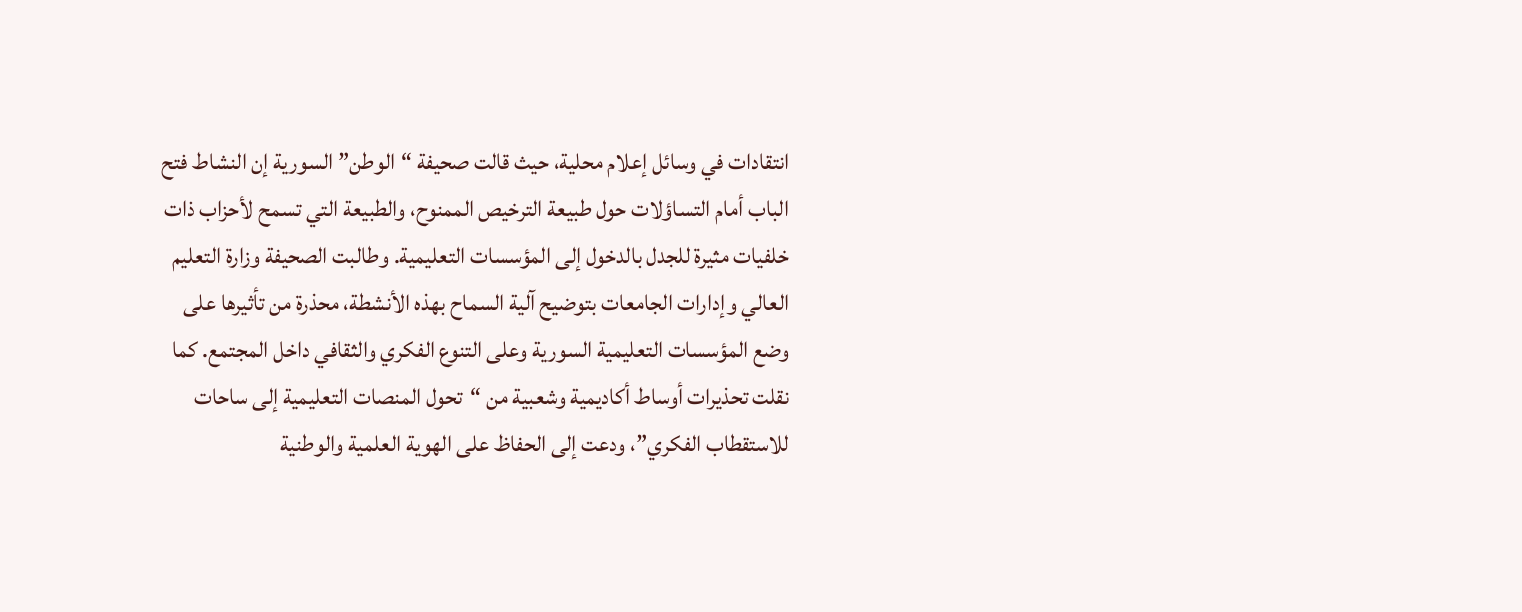انتقادات في وسائل إعلام محلية، حيث قالت صحيفة “الوطن” السورية إن النشاط فتح الباب أمام التساؤلات حول طبيعة الترخيص الممنوح، والطبيعة التي تسمح لأحزاب ذات خلفيات مثيرة للجدل بالدخول إلى المؤسسات التعليمية. وطالبت الصحيفة وزارة التعليم العالي وإدارات الجامعات بتوضيح آلية السماح بهذه الأنشطة، محذرة من تأثيرها على وضع المؤسسات التعليمية السورية وعلى التنوع الفكري والثقافي داخل المجتمع. كما نقلت تحذيرات أوساط أكاديمية وشعبية من “تحول المنصات التعليمية إلى ساحات للاستقطاب الفكري”، ودعت إلى الحفاظ على الهوية العلمية والوطنية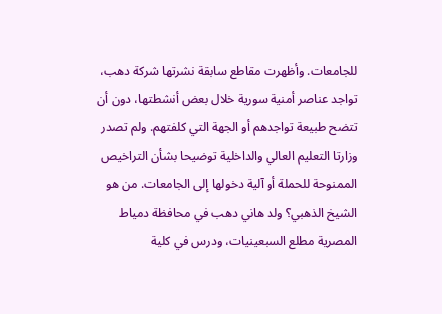للجامعات. وأظهرت مقاطع سابقة نشرتها شركة دهب، تواجد عناصر أمنية سورية خلال بعض أنشطتها، دون أن تتضح طبيعة تواجدهم أو الجهة التي كلفتهم. ولم تصدر وزارتا التعليم العالي والداخلية توضيحا بشأن التراخيص الممنوحة للحملة أو آلية دخولها إلى الجامعات. من هو الشيخ الذهبي؟ ولد هاني دهب في محافظة دمياط المصرية مطلع السبعينيات، ودرس في كلية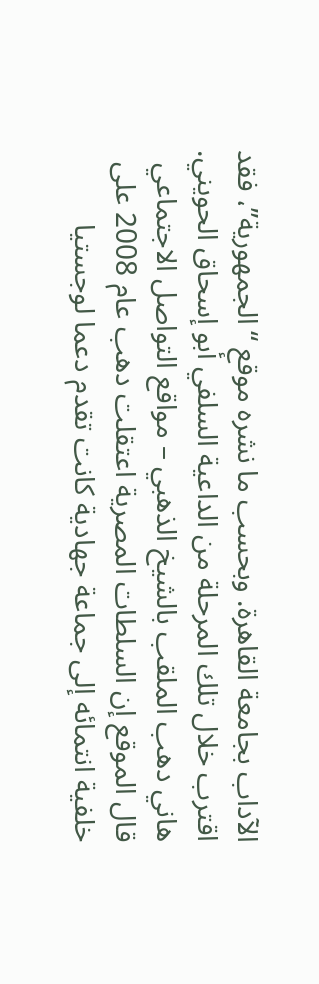الآداب بجامعة القاهرة. وبحسب ما نشره موقع “الجمهورية”، فقد اقترب خلال تلك المرحلة من الداعية السلفي أبو إسحاق الحويني. هاني دهب الملقب بالشيخ الذهبي – مواقع التواصل الاجتماعي قال الموقع إن السلطات المصرية اعتقلت دهب عام 2008 على خلفية انتمائه إلى جماعة جهادية كانت تقدم دعما لوجستيا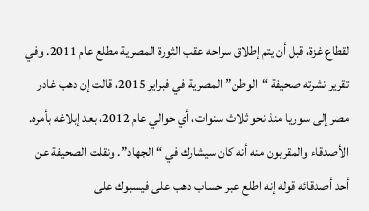لقطاع غزة، قبل أن يتم إطلاق سراحه عقب الثورة المصرية مطلع عام 2011. وفي تقرير نشرته صحيفة “الوطن” المصرية في فبراير 2015، قالت إن دهب غادر مصر إلى سوريا منذ نحو ثلاث سنوات، أي حوالي عام 2012، بعد إبلاغه بأمره. الأصدقاء والمقربون منه أنه كان سيشارك في “الجهاد”. ونقلت الصحيفة عن أحد أصدقائه قوله إنه اطلع عبر حساب دهب على فيسبوك على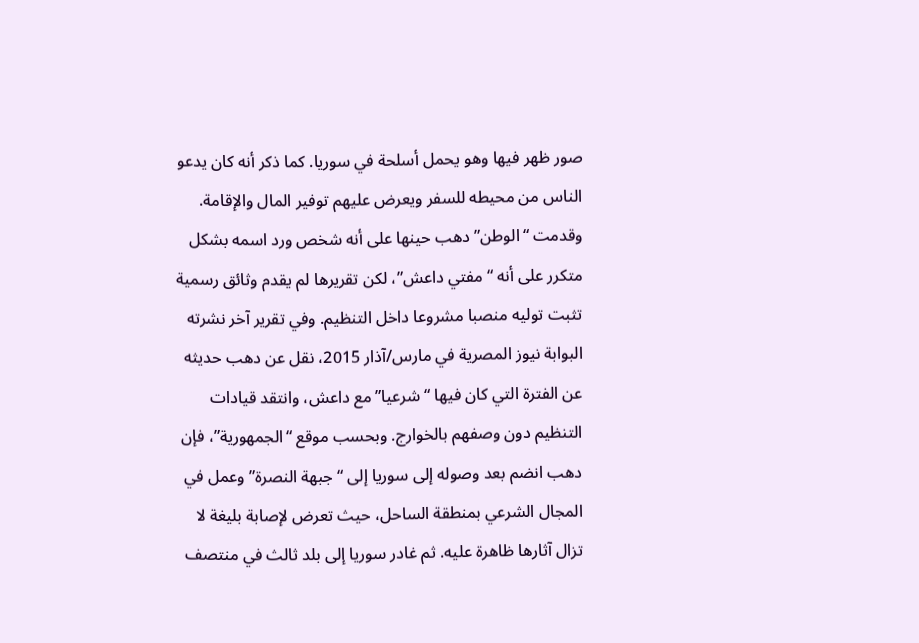صور ظهر فيها وهو يحمل أسلحة في سوريا. كما ذكر أنه كان يدعو الناس من محيطه للسفر ويعرض عليهم توفير المال والإقامة. وقدمت “الوطن” دهب حينها على أنه شخص ورد اسمه بشكل متكرر على أنه “مفتي داعش”، لكن تقريرها لم يقدم وثائق رسمية تثبت توليه منصبا مشروعا داخل التنظيم. وفي تقرير آخر نشرته البوابة نيوز المصرية في مارس/آذار 2015، نقل عن دهب حديثه عن الفترة التي كان فيها “شرعيا” مع داعش، وانتقد قيادات التنظيم دون وصفهم بالخوارج. وبحسب موقع “الجمهورية”، فإن دهب انضم بعد وصوله إلى سوريا إلى “جبهة النصرة” وعمل في المجال الشرعي بمنطقة الساحل، حيث تعرض لإصابة بليغة لا تزال آثارها ظاهرة عليه. ثم غادر سوريا إلى بلد ثالث في منتصف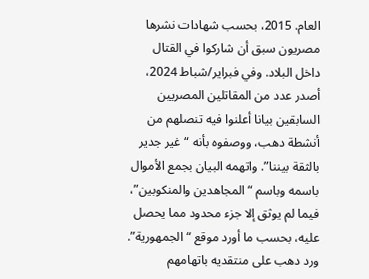العام. 2015، بحسب شهادات نشرها مصريون سبق أن شاركوا في القتال داخل البلاد. وفي فبراير/شباط 2024، أصدر عدد من المقاتلين المصريين السابقين بيانا أعلنوا فيه تنصلهم من أنشطة دهب، ووصفوه بأنه “غير جدير بالثقة بيننا”. واتهمه البيان بجمع الأموال باسمه وباسم “المجاهدين والمنكوبين”، فيما لم يوثق إلا جزء محدود مما يحصل عليه، بحسب ما أورد موقع “الجمهورية”. ورد دهب على منتقديه باتهامهم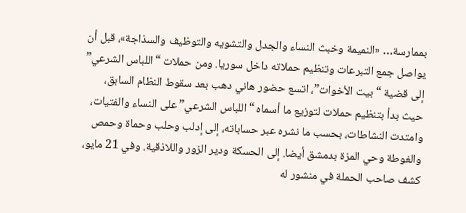بممارسة… «النميمة وخبث النساء والجدل والتشويه والتوظيف والسذاجة»، قبل أن يواصل جمع التبرعات وتنظيم حملاته داخل سوريا. ومن حملات “اللباس الشرعي” إلى قضية “بيت الأخوات”، اتسع حضور هاني دهب بعد سقوط النظام السابق، حيث بدأ بتنظيم حملات لتوزيع ما أسماه “اللباس الشرعي” على النساء والفتيات، وامتدت النشاطات، بحسب ما نشره عبر حساباته، إلى إدلب وحلب وحماة وحمص والغوطة وحي المزة بدمشق أيضا. إلى الحسكة ودير الزور واللاذقية. وفي 21 مايو، كشف صاحب الحملة في منشور له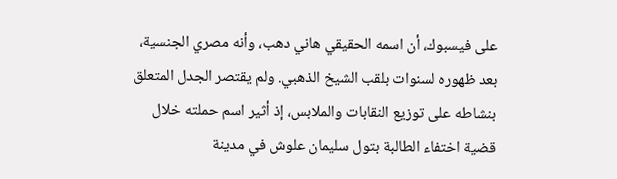على فيسبوك، أن اسمه الحقيقي هاني دهب، وأنه مصري الجنسية، بعد ظهوره لسنوات بلقب الشيخ الذهبي. ولم يقتصر الجدل المتعلق بنشاطه على توزيع النقابات والملابس، إذ أثير اسم حملته خلال قضية اختفاء الطالبة بتول سليمان علوش في مدينة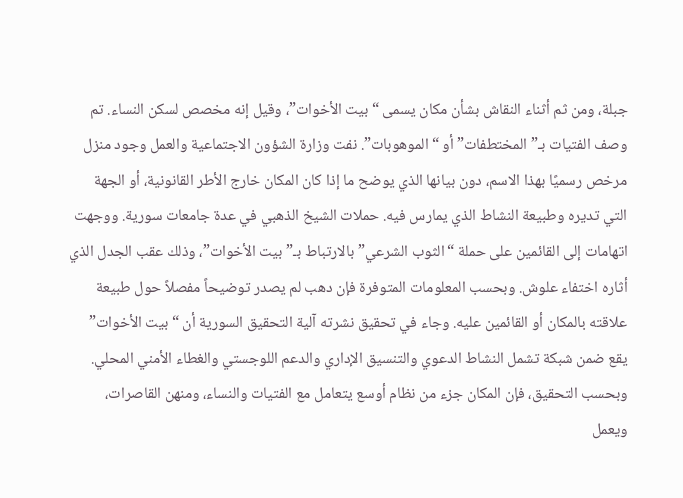جبلة، ومن ثم أثناء النقاش بشأن مكان يسمى “بيت الأخوات”، وقيل إنه مخصص لسكن النساء. تم وصف الفتيات بـ”المختطفات” أو “الموهوبات”. نفت وزارة الشؤون الاجتماعية والعمل وجود منزل مرخص رسميًا بهذا الاسم، دون بيانها الذي يوضح ما إذا كان المكان خارج الأطر القانونية، أو الجهة التي تديره وطبيعة النشاط الذي يمارس فيه. حملات الشيخ الذهبي في عدة جامعات سورية. ووجهت اتهامات إلى القائمين على حملة “الثوب الشرعي” بالارتباط بـ”بيت الأخوات”، وذلك عقب الجدل الذي أثاره اختفاء علوش. وبحسب المعلومات المتوفرة فإن دهب لم يصدر توضيحاً مفصلاً حول طبيعة علاقته بالمكان أو القائمين عليه. وجاء في تحقيق نشرته آلية التحقيق السورية أن “بيت الأخوات” يقع ضمن شبكة تشمل النشاط الدعوي والتنسيق الإداري والدعم اللوجستي والغطاء الأمني المحلي. وبحسب التحقيق، فإن المكان جزء من نظام أوسع يتعامل مع الفتيات والنساء، ومنهن القاصرات، ويعمل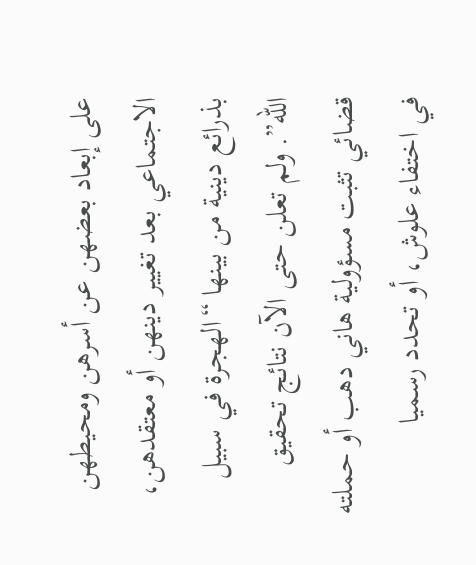على إبعاد بعضهن عن أسرهن ومحيطهن الاجتماعي بعد تغيير دينهن أو معتقدهن، بذرائع دينية من بينها “الهجرة في سبيل الله”. ولم تعلن حتى الآن نتائج تحقيق قضائي تثبت مسؤولية هاني دهب أو حملته في اختفاء علوش، أو تحدد رسميا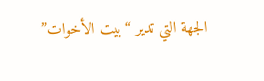الجهة التي تدير “بيت الأخوات”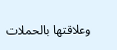وعلاقتها بالحملات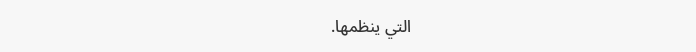التي ينظمها.